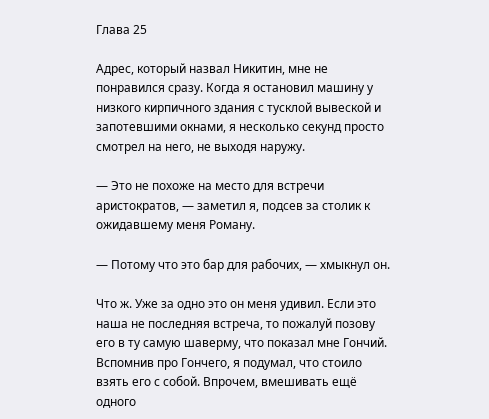Глава 25

Адрес, который назвал Никитин, мне не понравился сразу. Когда я остановил машину у низкого кирпичного здания с тусклой вывеской и запотевшими окнами, я несколько секунд просто смотрел на него, не выходя наружу.

— Это не похоже на место для встречи аристократов, — заметил я, подсев за столик к ожидавшему меня Роману.

— Потому что это бар для рабочих, — хмыкнул он.

Что ж. Уже за одно это он меня удивил. Если это наша не последняя встреча, то пожалуй позову его в ту самую шаверму, что показал мне Гончий. Вспомнив про Гончего, я подумал, что стоило взять его с собой. Впрочем, вмешивать ещё одного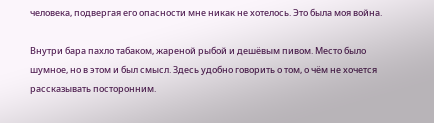человека, подвергая его опасности мне никак не хотелось. Это была моя война.

Внутри бара пахло табаком, жареной рыбой и дешёвым пивом. Место было шумное, но в этом и был смысл. Здесь удобно говорить о том, о чём не хочется рассказывать посторонним.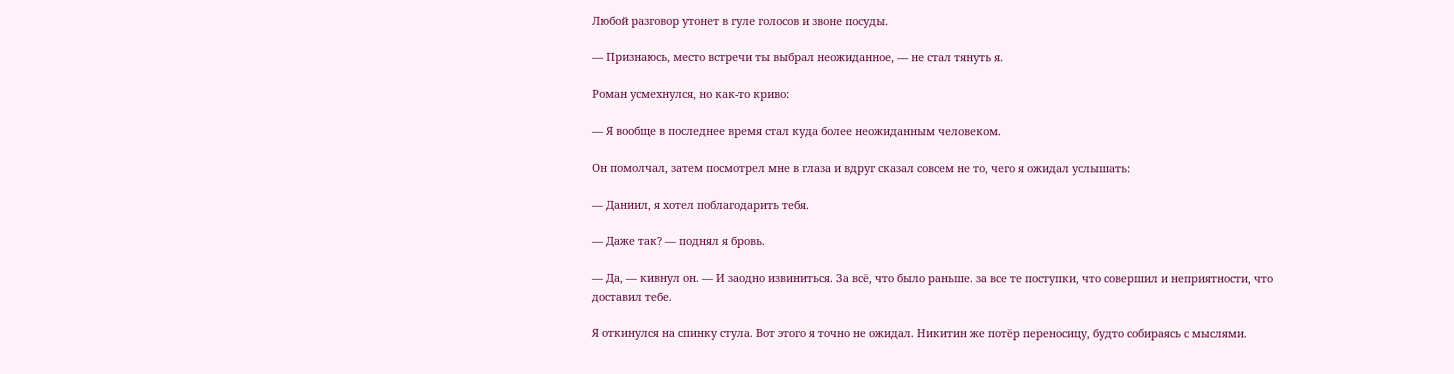Любой разговор утонет в гуле голосов и звоне посуды.

— Признаюсь, место встречи ты выбрал неожиданное, — не стал тянуть я.

Роман усмехнулся, но как-то криво:

— Я вообще в последнее время стал куда более неожиданным человеком.

Он помолчал, затем посмотрел мне в глаза и вдруг сказал совсем не то, чего я ожидал услышать:

— Даниил, я хотел поблагодарить тебя.

— Даже так? — поднял я бровь.

— Да, — кивнул он. — И заодно извиниться. За всё, что было раньше. за все те поступки, что совершил и неприятности, что доставил тебе.

Я откинулся на спинку стула. Вот этого я точно не ожидал. Никитин же потёр переносицу, будто собираясь с мыслями.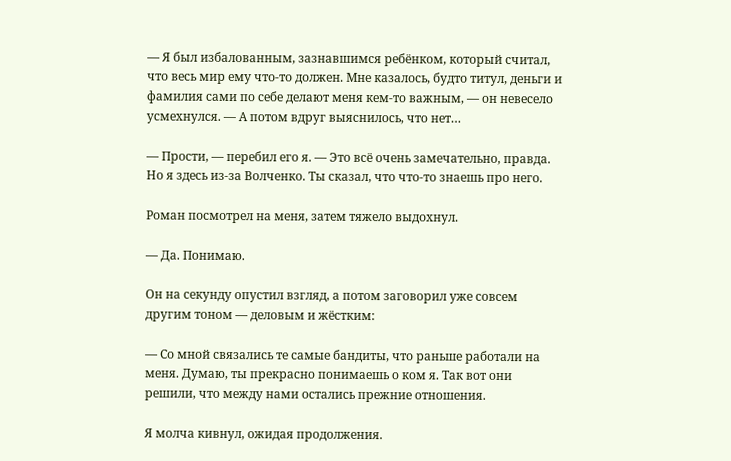— Я был избалованным, зазнавшимся ребёнком, который считал, что весь мир ему что-то должен. Мне казалось, будто титул, деньги и фамилия сами по себе делают меня кем-то важным, — он невесело усмехнулся. — А потом вдруг выяснилось, что нет…

— Прости, — перебил его я. — Это всё очень замечательно, правда. Но я здесь из-за Волченко. Ты сказал, что что-то знаешь про него.

Роман посмотрел на меня, затем тяжело выдохнул.

— Да. Понимаю.

Он на секунду опустил взгляд, а потом заговорил уже совсем другим тоном — деловым и жёстким:

— Со мной связались те самые бандиты, что раньше работали на меня. Думаю, ты прекрасно понимаешь о ком я. Так вот они решили, что между нами остались прежние отношения.

Я молча кивнул, ожидая продолжения.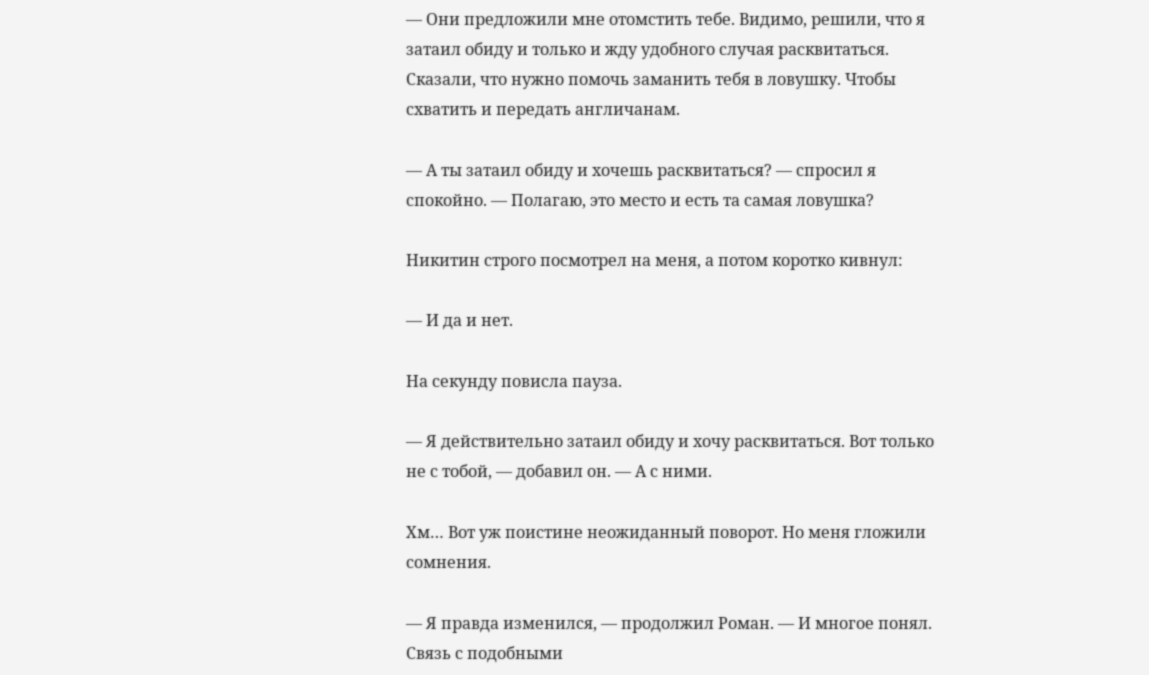— Они предложили мне отомстить тебе. Видимо, решили, что я затаил обиду и только и жду удобного случая расквитаться. Сказали, что нужно помочь заманить тебя в ловушку. Чтобы схватить и передать англичанам.

— А ты затаил обиду и хочешь расквитаться? — спросил я спокойно. — Полагаю, это место и есть та самая ловушка?

Никитин строго посмотрел на меня, а потом коротко кивнул:

— И да и нет.

На секунду повисла пауза.

— Я действительно затаил обиду и хочу расквитаться. Вот только не с тобой, — добавил он. — А с ними.

Хм… Вот уж поистине неожиданный поворот. Но меня гложили сомнения.

— Я правда изменился, — продолжил Роман. — И многое понял. Связь с подобными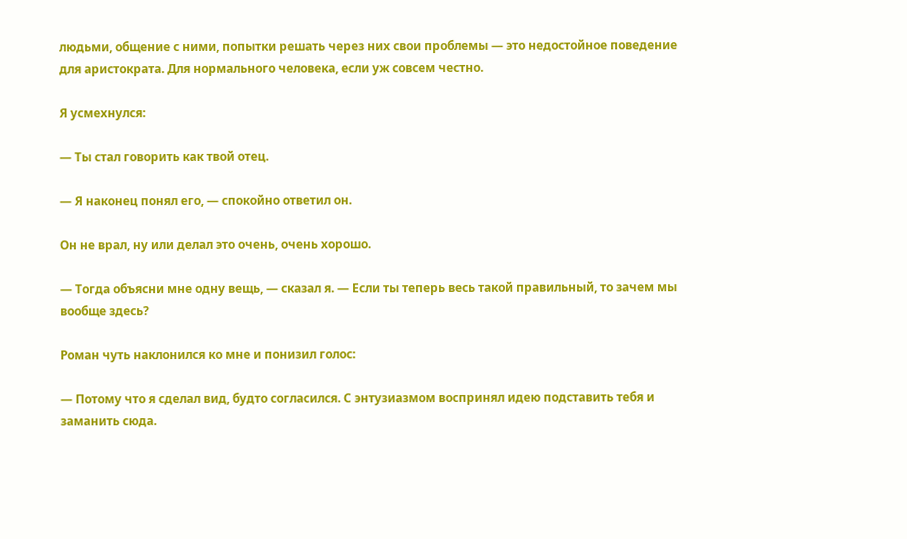людьми, общение с ними, попытки решать через них свои проблемы — это недостойное поведение для аристократа. Для нормального человека, если уж совсем честно.

Я усмехнулся:

— Ты стал говорить как твой отец.

— Я наконец понял его, — спокойно ответил он.

Он не врал, ну или делал это очень, очень хорошо.

— Тогда объясни мне одну вещь, — сказал я. — Если ты теперь весь такой правильный, то зачем мы вообще здесь?

Роман чуть наклонился ко мне и понизил голос:

— Потому что я сделал вид, будто согласился. С энтузиазмом воспринял идею подставить тебя и заманить сюда.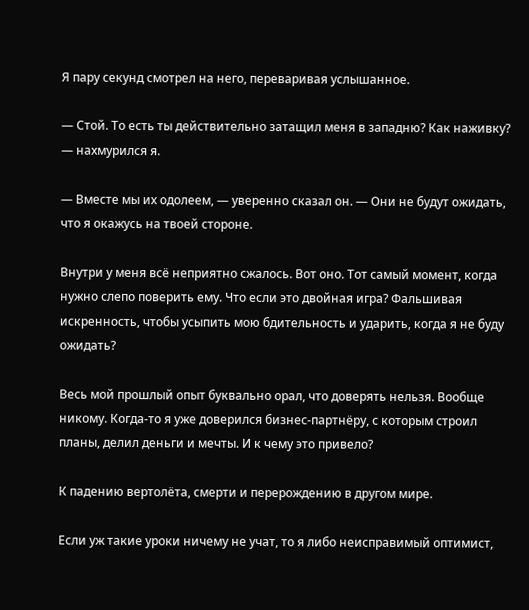Я пару секунд смотрел на него, переваривая услышанное.

— Стой. То есть ты действительно затащил меня в западню? Как наживку? — нахмурился я.

— Вместе мы их одолеем, — уверенно сказал он. — Они не будут ожидать, что я окажусь на твоей стороне.

Внутри у меня всё неприятно сжалось. Вот оно. Тот самый момент, когда нужно слепо поверить ему. Что если это двойная игра? Фальшивая искренность, чтобы усыпить мою бдительность и ударить, когда я не буду ожидать?

Весь мой прошлый опыт буквально орал, что доверять нельзя. Вообще никому. Когда-то я уже доверился бизнес-партнёру, с которым строил планы, делил деньги и мечты. И к чему это привело?

К падению вертолёта, смерти и перерождению в другом мире.

Если уж такие уроки ничему не учат, то я либо неисправимый оптимист,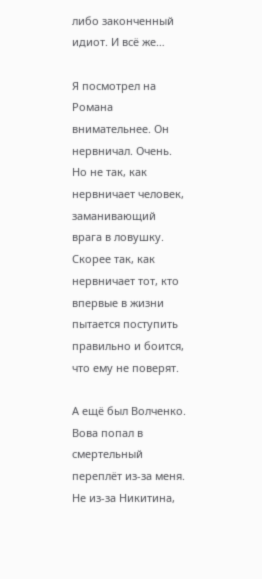либо законченный идиот. И всё же…

Я посмотрел на Романа внимательнее. Он нервничал. Очень. Но не так, как нервничает человек, заманивающий врага в ловушку. Скорее так, как нервничает тот, кто впервые в жизни пытается поступить правильно и боится, что ему не поверят.

А ещё был Волченко. Вова попал в смертельный переплёт из-за меня. Не из-за Никитина,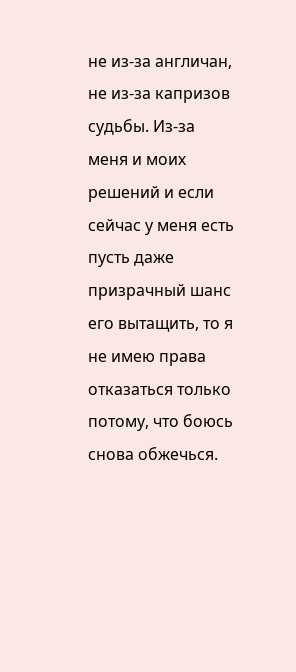не из-за англичан, не из-за капризов судьбы. Из-за меня и моих решений и если сейчас у меня есть пусть даже призрачный шанс его вытащить, то я не имею права отказаться только потому, что боюсь снова обжечься.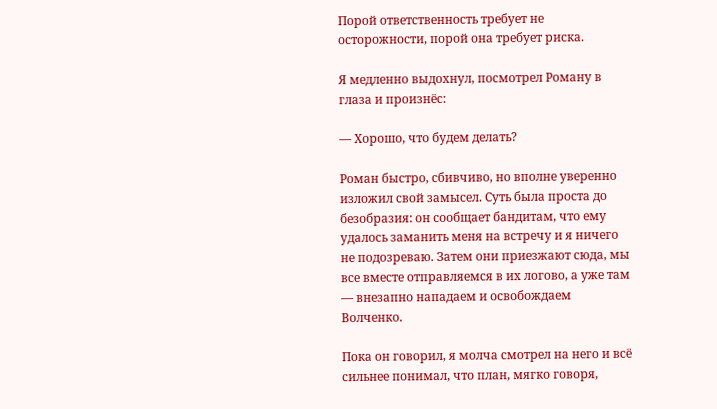Порой ответственность требует не осторожности, порой она требует риска.

Я медленно выдохнул, посмотрел Роману в глаза и произнёс:

— Хорошо, что будем делать?

Роман быстро, сбивчиво, но вполне уверенно изложил свой замысел. Суть была проста до безобразия: он сообщает бандитам, что ему удалось заманить меня на встречу и я ничего не подозреваю. Затем они приезжают сюда, мы все вместе отправляемся в их логово, а уже там — внезапно нападаем и освобождаем Волченко.

Пока он говорил, я молча смотрел на него и всё сильнее понимал, что план, мягко говоря,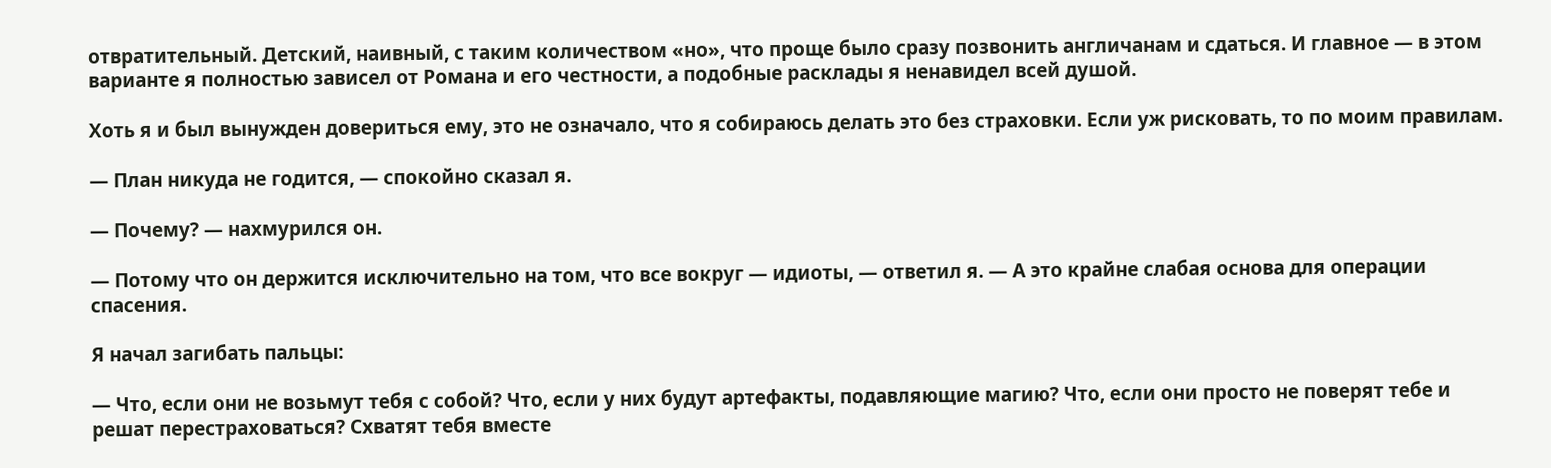отвратительный. Детский, наивный, с таким количеством «но», что проще было сразу позвонить англичанам и сдаться. И главное — в этом варианте я полностью зависел от Романа и его честности, а подобные расклады я ненавидел всей душой.

Хоть я и был вынужден довериться ему, это не означало, что я собираюсь делать это без страховки. Если уж рисковать, то по моим правилам.

— План никуда не годится, — спокойно сказал я.

— Почему? — нахмурился он.

— Потому что он держится исключительно на том, что все вокруг — идиоты, — ответил я. — А это крайне слабая основа для операции спасения.

Я начал загибать пальцы:

— Что, если они не возьмут тебя с собой? Что, если у них будут артефакты, подавляющие магию? Что, если они просто не поверят тебе и решат перестраховаться? Схватят тебя вместе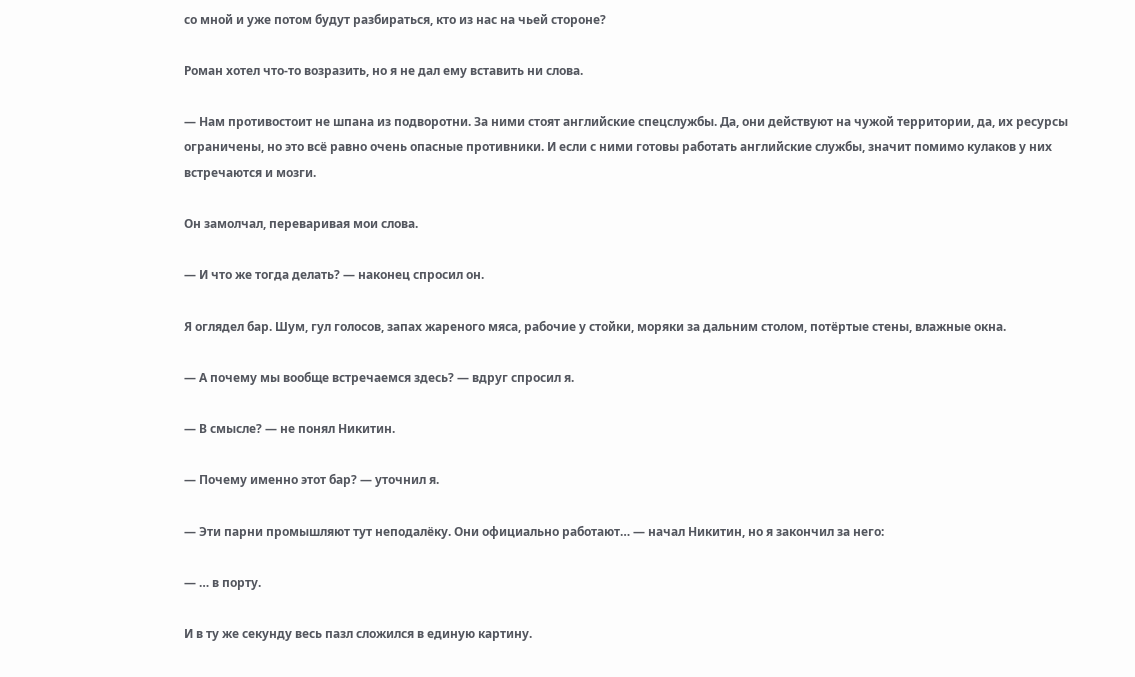со мной и уже потом будут разбираться, кто из нас на чьей стороне?

Роман хотел что-то возразить, но я не дал ему вставить ни слова.

— Нам противостоит не шпана из подворотни. За ними стоят английские спецслужбы. Да, они действуют на чужой территории, да, их ресурсы ограничены, но это всё равно очень опасные противники. И если с ними готовы работать английские службы, значит помимо кулаков у них встречаются и мозги.

Он замолчал, переваривая мои слова.

— И что же тогда делать? — наконец спросил он.

Я оглядел бар. Шум, гул голосов, запах жареного мяса, рабочие у стойки, моряки за дальним столом, потёртые стены, влажные окна.

— А почему мы вообще встречаемся здесь? — вдруг спросил я.

— В смысле? — не понял Никитин.

— Почему именно этот бар? — уточнил я.

— Эти парни промышляют тут неподалёку. Они официально работают… — начал Никитин, но я закончил за него:

— … в порту.

И в ту же секунду весь пазл сложился в единую картину.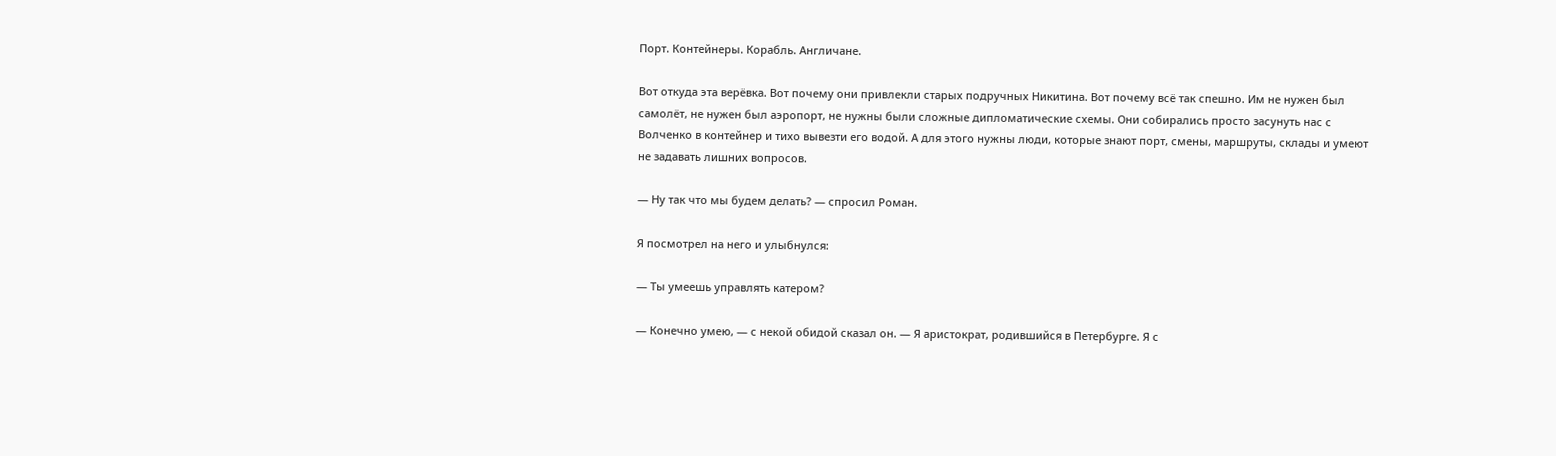Порт. Контейнеры. Корабль. Англичане.

Вот откуда эта верёвка. Вот почему они привлекли старых подручных Никитина. Вот почему всё так спешно. Им не нужен был самолёт, не нужен был аэропорт, не нужны были сложные дипломатические схемы. Они собирались просто засунуть нас с Волченко в контейнер и тихо вывезти его водой. А для этого нужны люди, которые знают порт, смены, маршруты, склады и умеют не задавать лишних вопросов.

— Ну так что мы будем делать? — спросил Роман.

Я посмотрел на него и улыбнулся:

— Ты умеешь управлять катером?

— Конечно умею, — с некой обидой сказал он. — Я аристократ, родившийся в Петербурге. Я с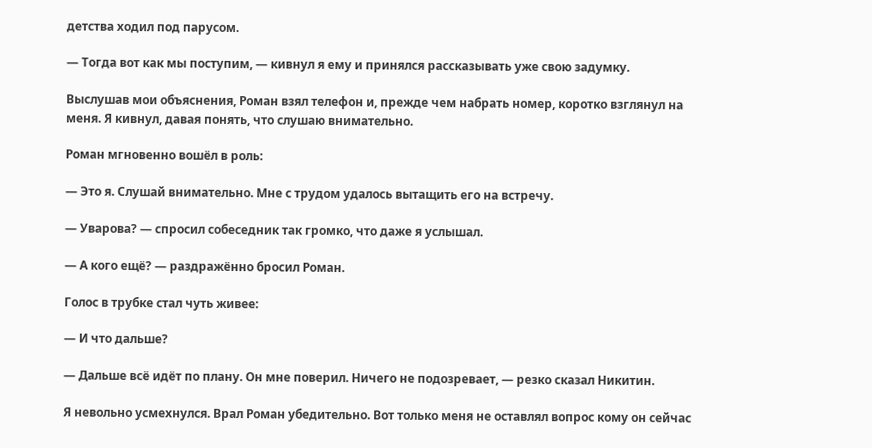детства ходил под парусом.

— Тогда вот как мы поступим, — кивнул я ему и принялся рассказывать уже свою задумку.

Выслушав мои объяснения, Роман взял телефон и, прежде чем набрать номер, коротко взглянул на меня. Я кивнул, давая понять, что слушаю внимательно.

Роман мгновенно вошёл в роль:

— Это я. Слушай внимательно. Мне с трудом удалось вытащить его на встречу.

— Уварова? — спросил собеседник так громко, что даже я услышал.

— А кого ещё? — раздражённо бросил Роман.

Голос в трубке стал чуть живее:

— И что дальше?

— Дальше всё идёт по плану. Он мне поверил. Ничего не подозревает, — резко сказал Никитин.

Я невольно усмехнулся. Врал Роман убедительно. Вот только меня не оставлял вопрос кому он сейчас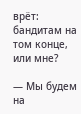врёт: бандитам на том конце, или мне?

— Мы будем на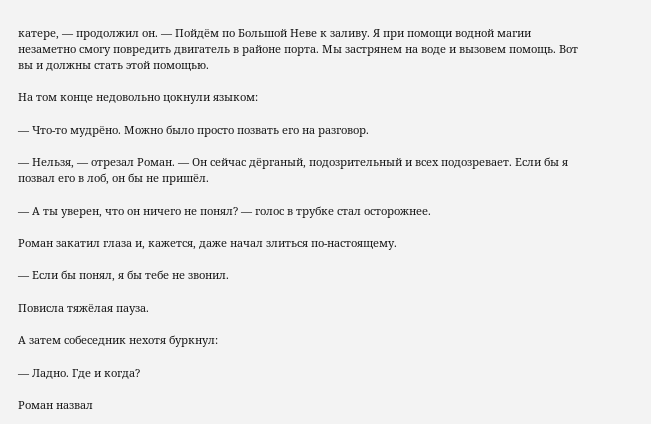катере, — продолжил он. — Пойдём по Большой Неве к заливу. Я при помощи водной магии незаметно смогу повредить двигатель в районе порта. Мы застрянем на воде и вызовем помощь. Вот вы и должны стать этой помощью.

На том конце недовольно цокнули языком:

— Что-то мудрёно. Можно было просто позвать его на разговор.

— Нельзя, — отрезал Роман. — Он сейчас дёрганый, подозрительный и всех подозревает. Если бы я позвал его в лоб, он бы не пришёл.

— А ты уверен, что он ничего не понял? — голос в трубке стал осторожнее.

Роман закатил глаза и, кажется, даже начал злиться по-настоящему.

— Если бы понял, я бы тебе не звонил.

Повисла тяжёлая пауза.

А затем собеседник нехотя буркнул:

— Ладно. Где и когда?

Роман назвал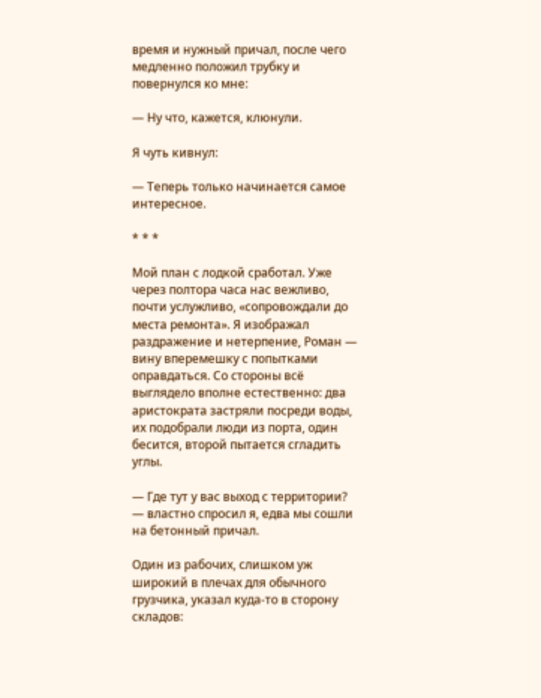время и нужный причал, после чего медленно положил трубку и повернулся ко мне:

— Ну что, кажется, клюнули.

Я чуть кивнул:

— Теперь только начинается самое интересное.

* * *

Мой план с лодкой сработал. Уже через полтора часа нас вежливо, почти услужливо, «сопровождали до места ремонта». Я изображал раздражение и нетерпение, Роман — вину вперемешку с попытками оправдаться. Со стороны всё выглядело вполне естественно: два аристократа застряли посреди воды, их подобрали люди из порта, один бесится, второй пытается сгладить углы.

— Где тут у вас выход с территории? — властно спросил я, едва мы сошли на бетонный причал.

Один из рабочих, слишком уж широкий в плечах для обычного грузчика, указал куда-то в сторону складов: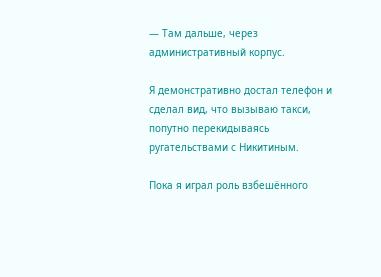— Там дальше, через административный корпус.

Я демонстративно достал телефон и сделал вид, что вызываю такси, попутно перекидываясь ругательствами с Никитиным.

Пока я играл роль взбешённого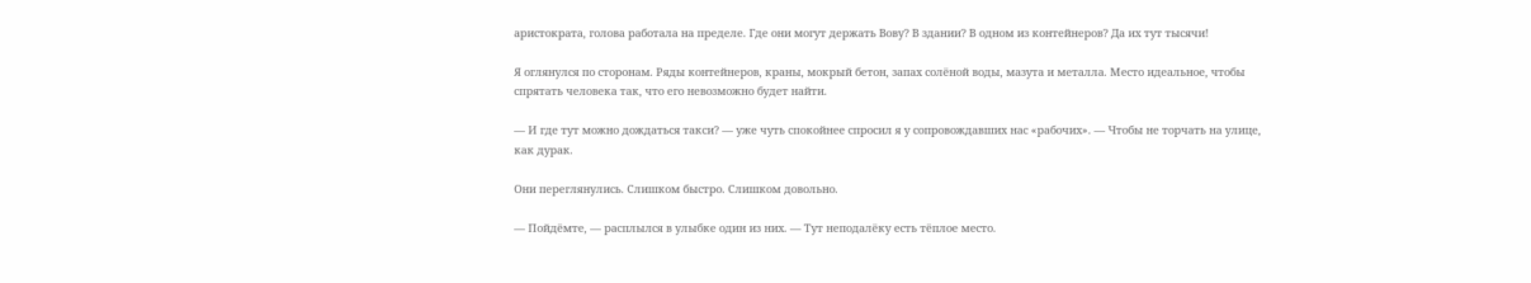аристократа, голова работала на пределе. Где они могут держать Вову? В здании? В одном из контейнеров? Да их тут тысячи!

Я оглянулся по сторонам. Ряды контейнеров, краны, мокрый бетон, запах солёной воды, мазута и металла. Место идеальное, чтобы спрятать человека так, что его невозможно будет найти.

— И где тут можно дождаться такси? — уже чуть спокойнее спросил я у сопровождавших нас «рабочих». — Чтобы не торчать на улице, как дурак.

Они переглянулись. Слишком быстро. Слишком довольно.

— Пойдёмте, — расплылся в улыбке один из них. — Тут неподалёку есть тёплое место.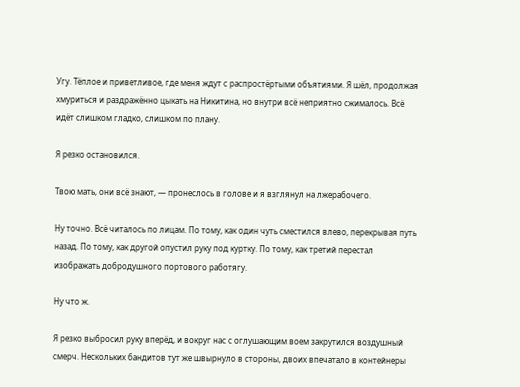Угу. Тёплое и приветливое, где меня ждут с распростёртыми объятиями. Я шёл, продолжая хмуриться и раздражённо цыкать на Никитина, но внутри всё неприятно сжималось. Всё идёт слишком гладко, слишком по плану.

Я резко остановился.

Твою мать, они всё знают, — пронеслось в голове и я взглянул на лжерабочего.

Ну точно. Всё читалось по лицам. По тому, как один чуть сместился влево, перекрывая путь назад. По тому, как другой опустил руку под куртку. По тому, как третий перестал изображать добродушного портового работягу.

Ну что ж.

Я резко выбросил руку вперёд, и вокруг нас с оглушающим воем закрутился воздушный смерч. Нескольких бандитов тут же швырнуло в стороны, двоих впечатало в контейнеры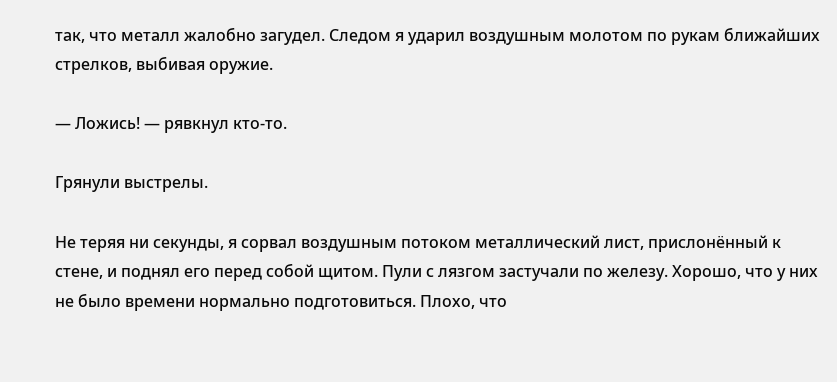так, что металл жалобно загудел. Следом я ударил воздушным молотом по рукам ближайших стрелков, выбивая оружие.

— Ложись! — рявкнул кто-то.

Грянули выстрелы.

Не теряя ни секунды, я сорвал воздушным потоком металлический лист, прислонённый к стене, и поднял его перед собой щитом. Пули с лязгом застучали по железу. Хорошо, что у них не было времени нормально подготовиться. Плохо, что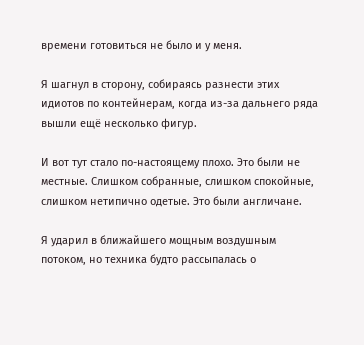времени готовиться не было и у меня.

Я шагнул в сторону, собираясь разнести этих идиотов по контейнерам, когда из-за дальнего ряда вышли ещё несколько фигур.

И вот тут стало по-настоящему плохо. Это были не местные. Слишком собранные, слишком спокойные, слишком нетипично одетые. Это были англичане.

Я ударил в ближайшего мощным воздушным потоком, но техника будто рассыпалась о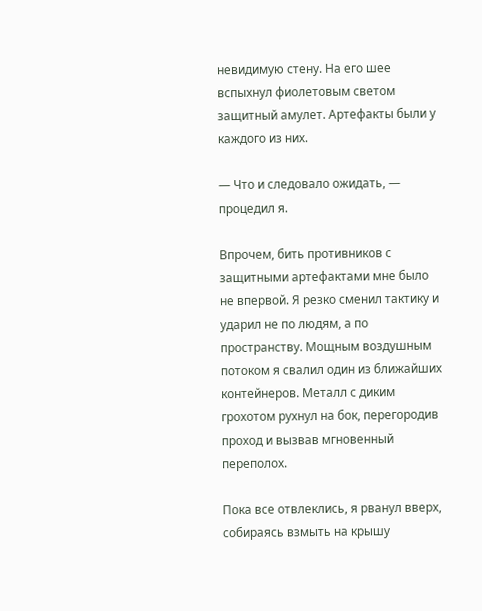невидимую стену. На его шее вспыхнул фиолетовым светом защитный амулет. Артефакты были у каждого из них.

— Что и следовало ожидать, — процедил я.

Впрочем, бить противников с защитными артефактами мне было не впервой. Я резко сменил тактику и ударил не по людям, а по пространству. Мощным воздушным потоком я свалил один из ближайших контейнеров. Металл с диким грохотом рухнул на бок, перегородив проход и вызвав мгновенный переполох.

Пока все отвлеклись, я рванул вверх, собираясь взмыть на крышу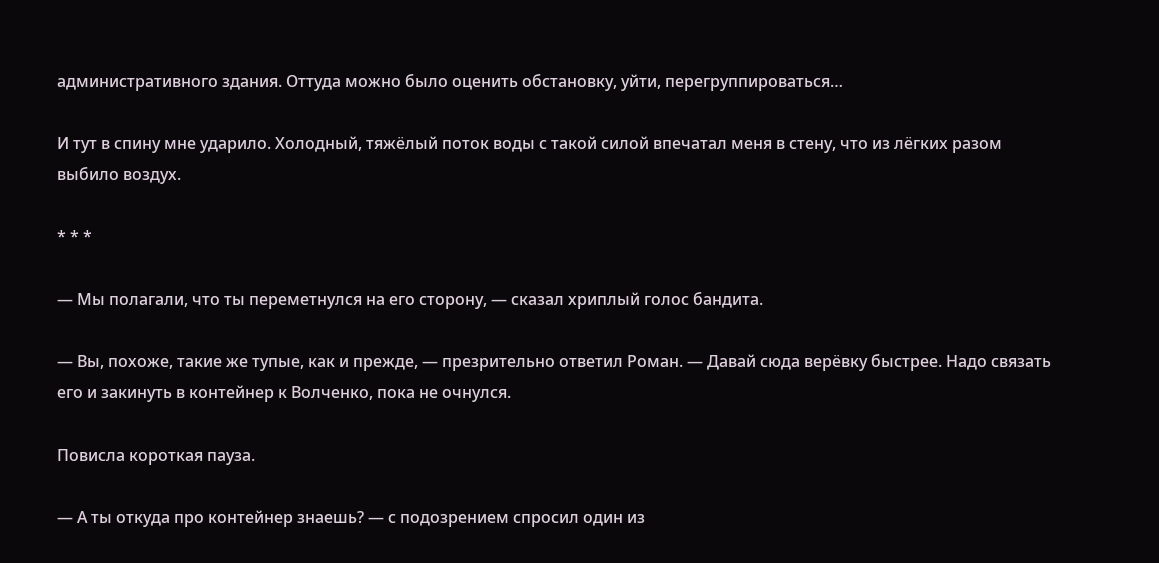административного здания. Оттуда можно было оценить обстановку, уйти, перегруппироваться…

И тут в спину мне ударило. Холодный, тяжёлый поток воды с такой силой впечатал меня в стену, что из лёгких разом выбило воздух.

* * *

— Мы полагали, что ты переметнулся на его сторону, — сказал хриплый голос бандита.

— Вы, похоже, такие же тупые, как и прежде, — презрительно ответил Роман. — Давай сюда верёвку быстрее. Надо связать его и закинуть в контейнер к Волченко, пока не очнулся.

Повисла короткая пауза.

— А ты откуда про контейнер знаешь? — с подозрением спросил один из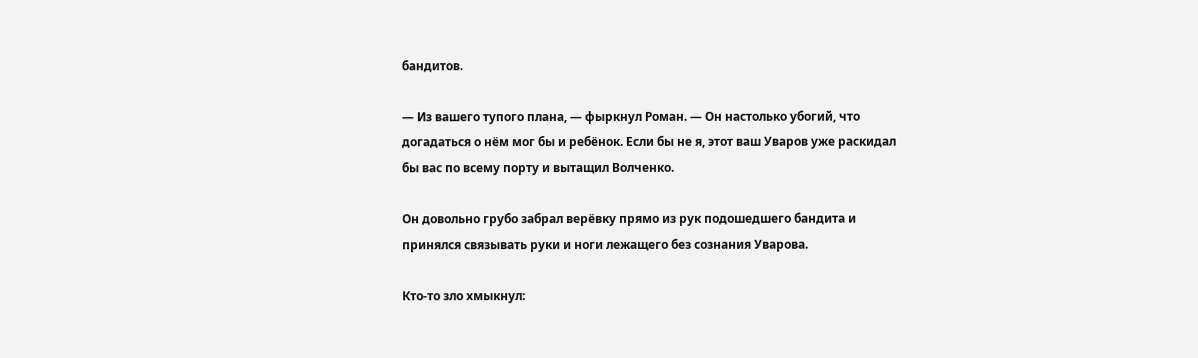бандитов.

— Из вашего тупого плана, — фыркнул Роман. — Он настолько убогий, что догадаться о нём мог бы и ребёнок. Если бы не я, этот ваш Уваров уже раскидал бы вас по всему порту и вытащил Волченко.

Он довольно грубо забрал верёвку прямо из рук подошедшего бандита и принялся связывать руки и ноги лежащего без сознания Уварова.

Кто-то зло хмыкнул: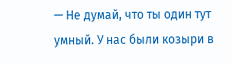— Не думай, что ты один тут умный. У нас были козыри в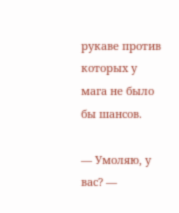рукаве против которых у мага не было бы шансов.

— Умоляю, у вас? —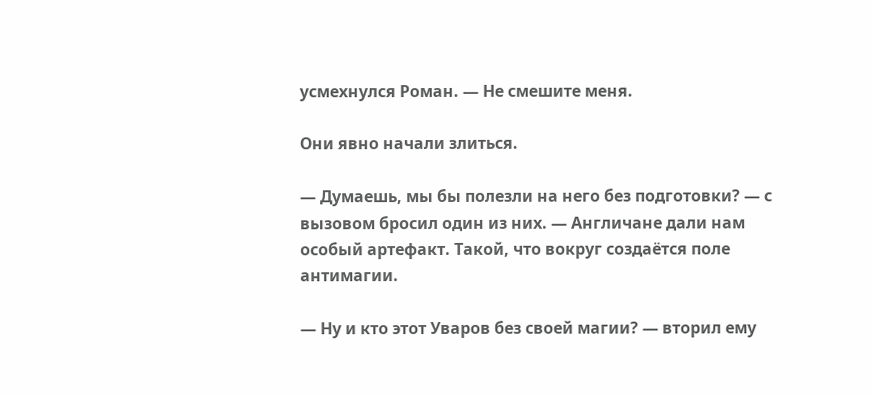усмехнулся Роман. — Не смешите меня.

Они явно начали злиться.

— Думаешь, мы бы полезли на него без подготовки? — с вызовом бросил один из них. — Англичане дали нам особый артефакт. Такой, что вокруг создаётся поле антимагии.

— Ну и кто этот Уваров без своей магии? — вторил ему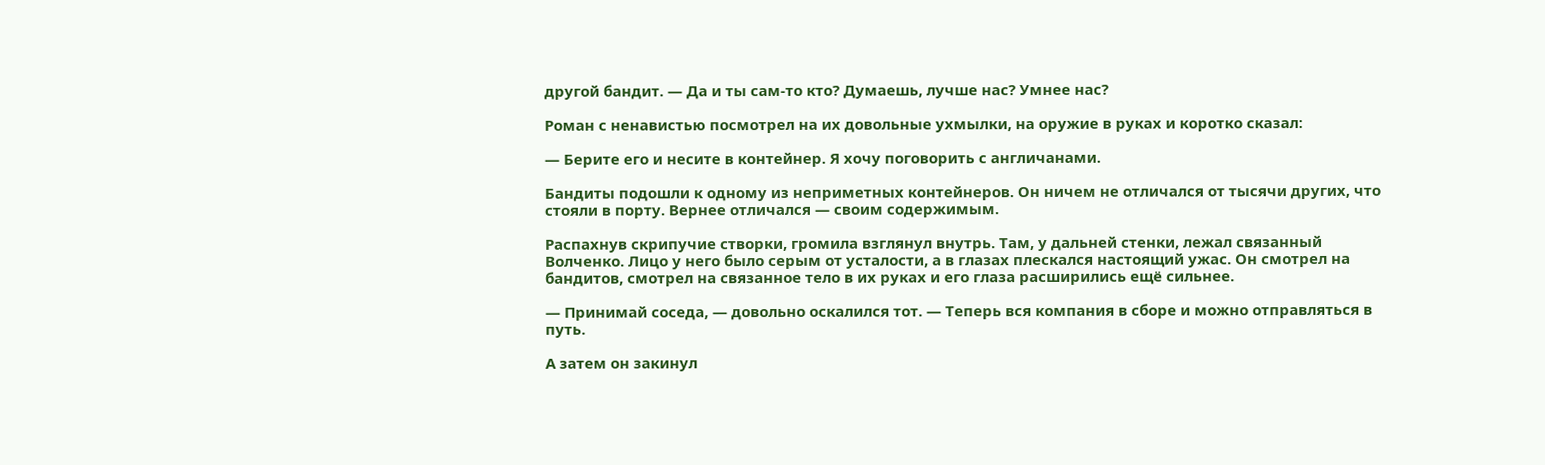другой бандит. — Да и ты сам-то кто? Думаешь, лучше нас? Умнее нас?

Роман с ненавистью посмотрел на их довольные ухмылки, на оружие в руках и коротко сказал:

— Берите его и несите в контейнер. Я хочу поговорить с англичанами.

Бандиты подошли к одному из неприметных контейнеров. Он ничем не отличался от тысячи других, что стояли в порту. Вернее отличался — своим содержимым.

Распахнув скрипучие створки, громила взглянул внутрь. Там, у дальней стенки, лежал связанный Волченко. Лицо у него было серым от усталости, а в глазах плескался настоящий ужас. Он смотрел на бандитов, смотрел на связанное тело в их руках и его глаза расширились ещё сильнее.

— Принимай соседа, — довольно оскалился тот. — Теперь вся компания в сборе и можно отправляться в путь.

А затем он закинул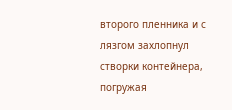второго пленника и с лязгом захлопнул створки контейнера, погружая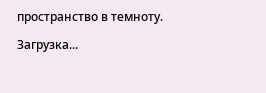пространство в темноту.

Загрузка...